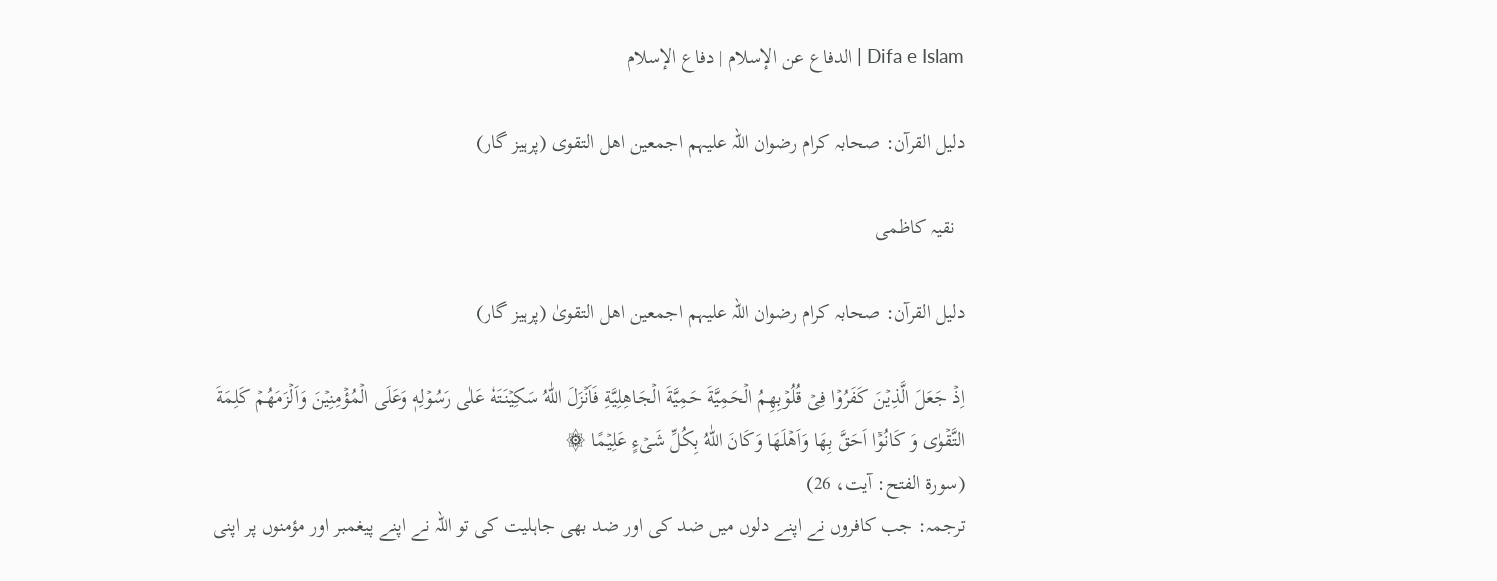Difa e Islam | الدفاع عن الإسلام | دفاع الإسلام

دلیل القرآن: صحابہ کرام رضوان اللہ علیہم اجمعین اھل التقوی (پرہیز گار)

  نقیہ کاظمی

دلیل القرآن: صحابہ کرام رضوان اللہ علیہم اجمعین اھل التقویٰ (پرہیز گار)

اِذۡ جَعَلَ الَّذِيۡنَ كَفَرُوۡا فِىۡ قُلُوۡبِهِمُ الۡحَمِيَّةَ حَمِيَّةَ الۡجَـاهِلِيَّةِ فَاَنۡزَلَ اللّٰهُ سَكِيۡنَـتَهٗ عَلٰى رَسُوۡلِهٖ وَعَلَى الۡمُؤۡمِنِيۡنَ وَاَلۡزَمَهُمۡ كَلِمَةَ التَّقۡوٰى وَ كَانُوۡۤا اَحَقَّ بِهَا وَاَهۡلَهَا‌ وَكَانَ اللّٰهُ بِكُلِّ شَىۡءٍ عَلِيۡمًا ۞
(سورۃ الفتح: آیت، 26)
ترجمہ: جب کافروں نے اپنے دلوں میں ضد کی اور ضد بھی جاہلیت کی تو اللہ نے اپنے پیغمبر اور مؤمنوں پر اپنی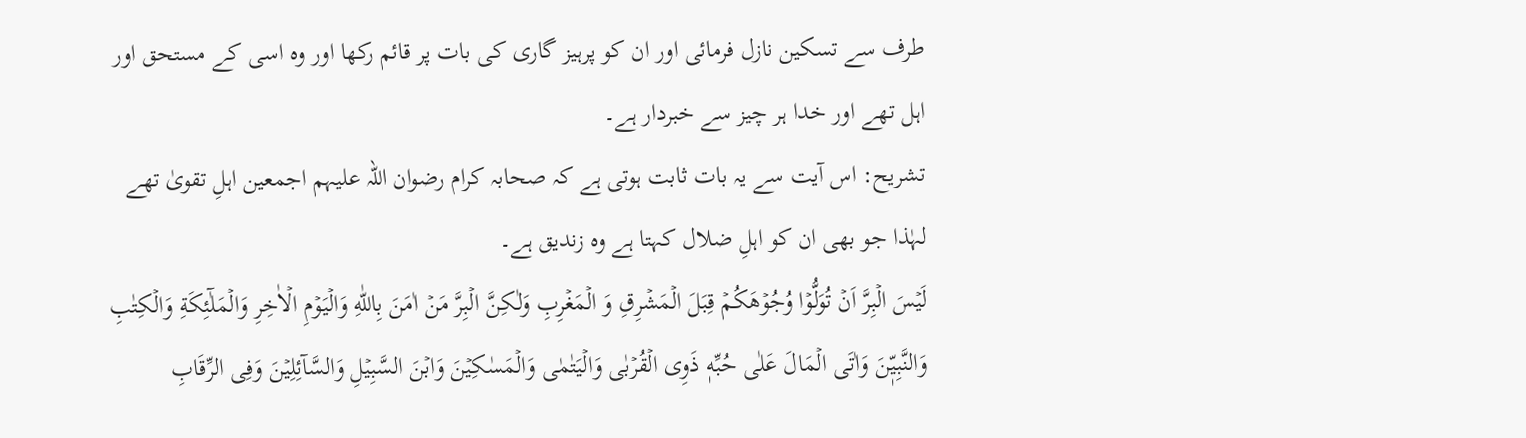طرف سے تسکین نازل فرمائی اور ان کو پرہیز گاری کی بات پر قائم رکھا اور وہ اسی کے مستحق اور اہل تھے اور خدا ہر چیز سے خبردار ہے۔
تشریح: اس آیت سے یہ بات ثابت ہوتی ہے کہ صحابہ کرام رضوان اللہ علیہم اجمعین اہلِ تقویٰ تھے لہٰذا جو بھی ان کو اہلِ ضلال کہتا ہے وہ زندیق ہے۔
لَيۡسَ الۡبِرَّ اَنۡ تُوَلُّوۡا وُجُوۡهَكُمۡ قِبَلَ الۡمَشۡرِقِ وَ الۡمَغۡرِبِ وَلٰـكِنَّ الۡبِرَّ مَنۡ اٰمَنَ بِاللّٰهِ وَالۡيَوۡمِ الۡاٰخِرِ وَالۡمَلٰٓئِکَةِ وَالۡكِتٰبِ وَالنَّبِيّٖنَ‌ وَاٰتَى الۡمَالَ عَلٰى حُبِّهٖ ذَوِى الۡقُرۡبٰى وَالۡيَتٰمٰى وَالۡمَسٰكِيۡنَ وَابۡنَ السَّبِيۡلِ وَالسَّآئِلِيۡنَ وَفِى الرِّقَابِ‌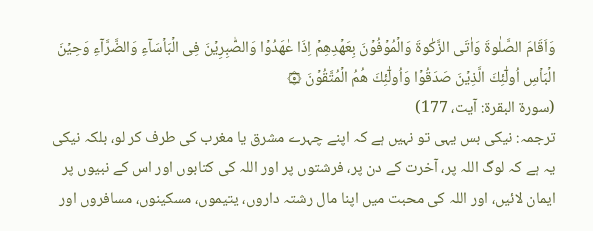وَاَقَامَ الصَّلٰوةَ وَاٰتَى الزَّکٰوةَ وَالۡمُوۡفُوۡنَ بِعَهۡدِهِمۡ اِذَا عٰهَدُوۡا وَالصّٰبِرِيۡنَ فِى الۡبَاۡسَآءِ وَالضَّرَّآءِ وَحِيۡنَ الۡبَاۡسِ اُولٰٓئِكَ الَّذِيۡنَ صَدَقُوۡا وَاُولٰٓئِكَ هُمُ الۡمُتَّقُوۡنَ ۞
(سورۃ البقرۃ: آیت، 177)
ترجمہ: نیکی بس یہی تو نہیں ہے کہ اپنے چہرے مشرق یا مغرب کی طرف کر لو، بلکہ نیکی یہ ہے کہ لوگ اللہ پر، آخرت کے دن پر، فرشتوں پر اور اللہ کی کتابوں اور اس کے نبیوں پر ایمان لائیں، اور اللہ کی محبت میں اپنا مال رشتہ داروں، یتیموں، مسکینوں، مسافروں اور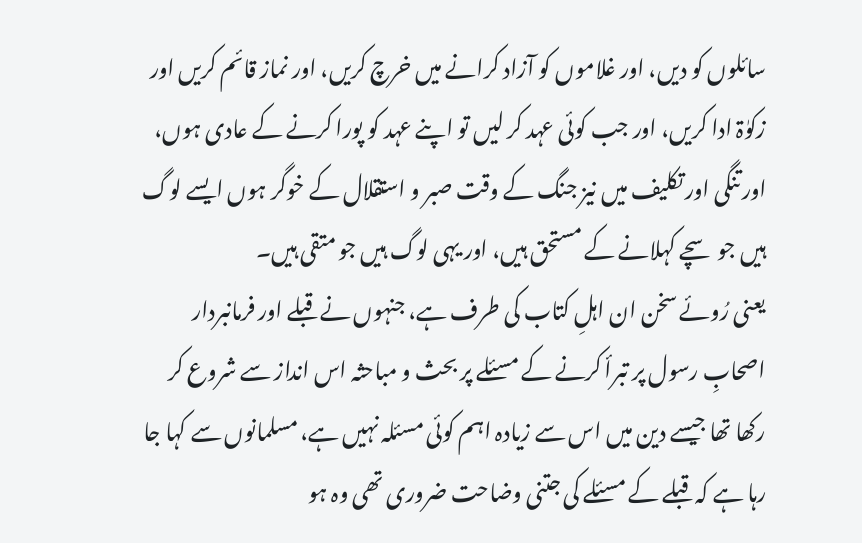سائلوں کو دیں، اور غلاموں کو آزاد کرانے میں خرچ کریں، اور نماز قائم کریں اور زکوٰۃ ادا کریں، اور جب کوئی عہد کر لیں تو اپنے عہد کو پورا کرنے کے عادی ہوں، اور تنگی اور تکلیف میں نیز جنگ کے وقت صبر و استقلال کے خوگر ہوں ایسے لوگ ہیں جو سچے کہلانے کے مستحق ہیں، اور یہی لوگ ہیں جو متقی ہیں۔
یعنی رُوئے سخن ان اہلِ کتاب کی طرف ہے، جنہوں نے قبلے اور فرمانبردار اصحابِ رسول پر تبرأ کرنے کے مسئلے پر بحث و مباحثہ اس انداز سے شروع کر رکھا تھا جیسے دین میں اس سے زیادہ اہم کوئی مسئلہ نہیں ہے، مسلمانوں سے کہا جا رہا ہے کہ قبلے کے مسئلے کی جتنی وضاحت ضروری تھی وہ ہو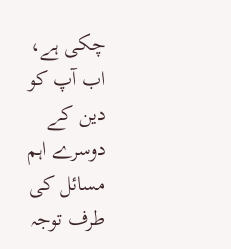چکی ہے، اب آپ کو دین کے دوسرے اہم مسائل کی طرف توجہ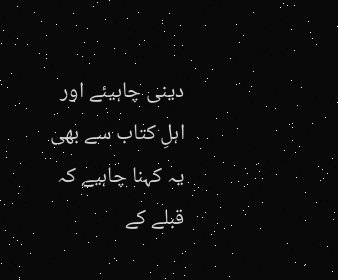دینی چاہیئے اور اہلِ کتاب سے بھی یہ کہنا چاہیے کہ قبلے کے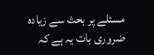مسئلے پر بحث سے زیادہ ضروری بات یہ ہے کہ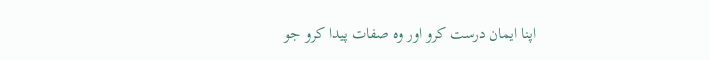اپنا ایمان درست کرو اور وہ صفات پیدا کرو جو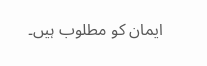ایمان کو مطلوب ہیں۔